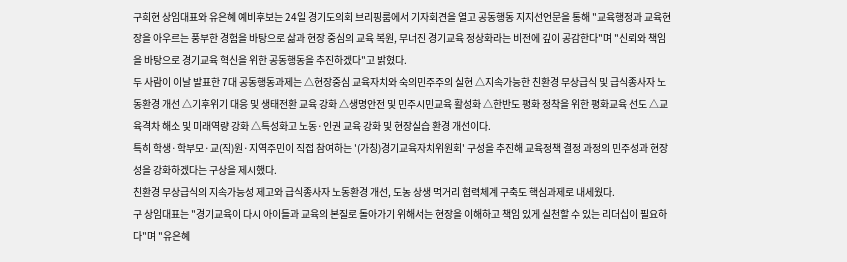구희현 상임대표와 유은혜 예비후보는 24일 경기도의회 브리핑룸에서 기자회견을 열고 공동행동 지지선언문을 통해 "교육행정과 교육현장을 아우르는 풍부한 경험을 바탕으로 삶과 현장 중심의 교육 복원, 무너진 경기교육 정상화라는 비전에 깊이 공감한다"며 "신뢰와 책임을 바탕으로 경기교육 혁신을 위한 공동행동을 추진하겠다"고 밝혔다.
두 사람이 이날 발표한 7대 공동행동과제는 △현장중심 교육자치와 숙의민주주의 실현 △지속가능한 친환경 무상급식 및 급식종사자 노동환경 개선 △기후위기 대응 및 생태전환 교육 강화 △생명안전 및 민주시민교육 활성화 △한반도 평화 정착을 위한 평화교육 선도 △교육격차 해소 및 미래역량 강화 △특성화고 노동·인권 교육 강화 및 현장실습 환경 개선이다.
특히 학생·학부모·교(직)원·지역주민이 직접 참여하는 '(가칭)경기교육자치위원회' 구성을 추진해 교육정책 결정 과정의 민주성과 현장성을 강화하겠다는 구상을 제시했다.
친환경 무상급식의 지속가능성 제고와 급식종사자 노동환경 개선, 도농 상생 먹거리 협력체계 구축도 핵심과제로 내세웠다.
구 상임대표는 "경기교육이 다시 아이들과 교육의 본질로 돌아가기 위해서는 현장을 이해하고 책임 있게 실천할 수 있는 리더십이 필요하다"며 "유은혜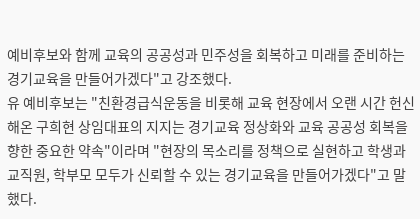예비후보와 함께 교육의 공공성과 민주성을 회복하고 미래를 준비하는 경기교육을 만들어가겠다"고 강조했다.
유 예비후보는 "친환경급식운동을 비롯해 교육 현장에서 오랜 시간 헌신해온 구희현 상임대표의 지지는 경기교육 정상화와 교육 공공성 회복을 향한 중요한 약속"이라며 "현장의 목소리를 정책으로 실현하고 학생과 교직원, 학부모 모두가 신뢰할 수 있는 경기교육을 만들어가겠다"고 말했다.